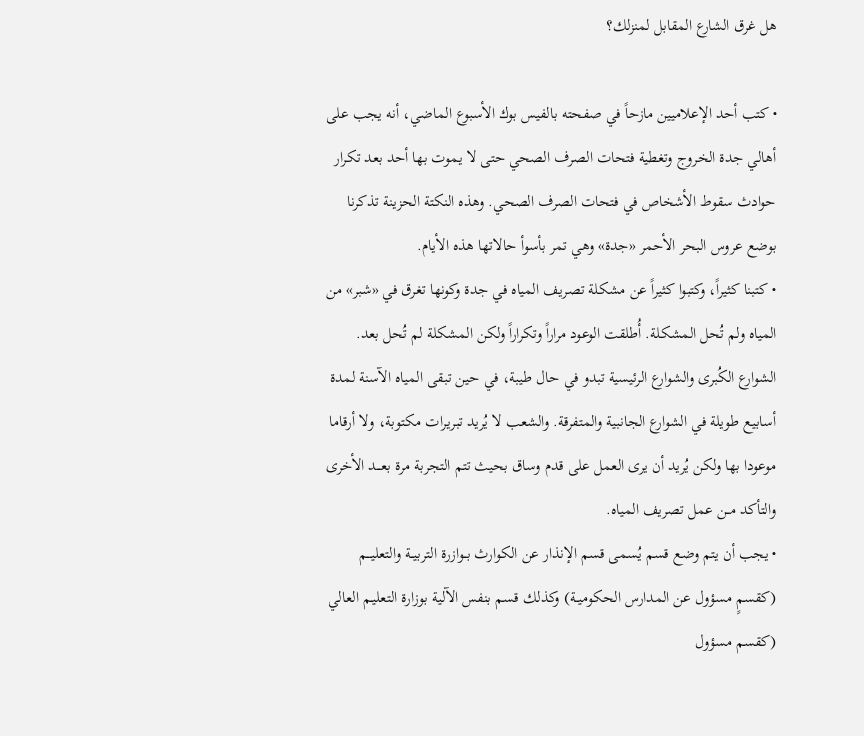هل غرق الشارع المقابل لمنزلك؟

• كتب أحد الإعلاميين مازحاً في صفحته بالفيس بوك الأسبوع الماضي، أنه يجب على أهالي جدة الخروج وتغطية فتحات الصرف الصحي حتى لا يموت بها أحد بعد تكرار حوادث سقوط الأشخاص في فتحات الصرف الصحي. وهذه النكتة الحزينة تذكرنا بوضع عروس البحر الأحمر «جدة» وهي تمر بأسوأ حالاتها هذه الأيام.
• كتبنا كثيراً، وكتبوا كثيراً عن مشكلة تصريف المياه في جدة وكونها تغرق في «شبر» من المياه ولم تُحل المشكلة. أُطلقت الوعود مراراً وتكراراً ولكن المشكلة لم تُحل بعد. الشوارع الكُبرى والشوارع الرئيسية تبدو في حال طيبة، في حين تبقى المياه الآسنة لمدة أسابيع طويلة في الشوارع الجانبية والمتفرقة. والشعب لا يُريد تبريرات مكتوبة، ولا أرقاما موعودا بها ولكن يُريد أن يرى العمل على قدم وساق بحيث تتم التجربة مرة بعـــد الأخرى والتأكد مــن عمل تصريف المياه.
• يجب أن يتم وضع قسم يُسمى قسم الإنذار عن الكوارث بــوازرة التربيــة والتعليـــم (كقسمٍ مسؤول عن المدارس الحكوميــة) وكذلك قسم بنفس الآلية بوزارة التعليـم العالي (كقسم مسؤول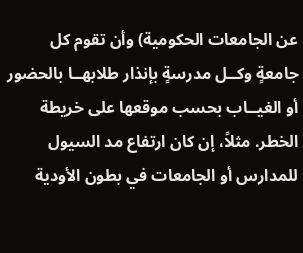عن الجامعات الحكومية) وأن تقوم كل جامعةٍ وكــل مدرسةٍ بإنذار طلابهــا بالحضور أو الغيــاب بحسب موقعها على خريطة الخطر. مثلاً، إن كان ارتفاع مد السيول للمدارس أو الجامعات في بطون الأودية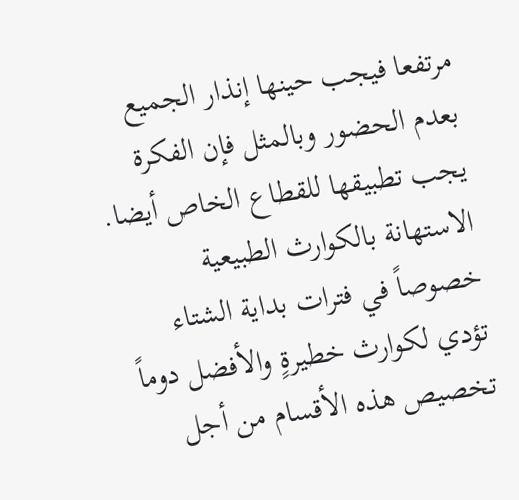مرتفعا فيجب حينها إنذار الجميع بعدم الحضور وبالمثل فإن الفكرة يجب تطبيقها للقطاع الخاص أيضا. الاستهانة بالكوارث الطبيعية خصوصاً في فترات بداية الشتاء تؤدي لكوارث خطيرةٍ والأفضل دوماً تخصيص هذه الأقسام من أجل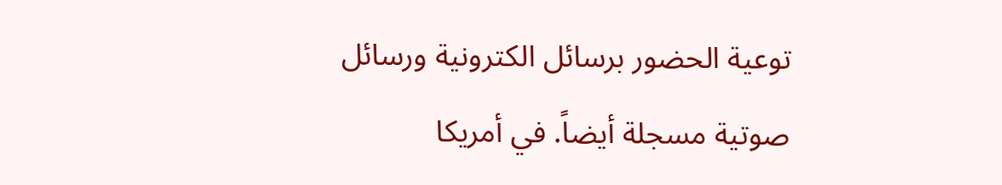توعية الحضور برسائل الكترونية ورسائل صوتية مسجلة أيضاً. في أمريكا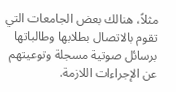مثلاً، هنالك بعض الجامعات التي تقوم بالاتصال بطلابها وطالباتها برسائل صوتية مسجلة وتوعيتهم عن الإجراءات اللازمة.